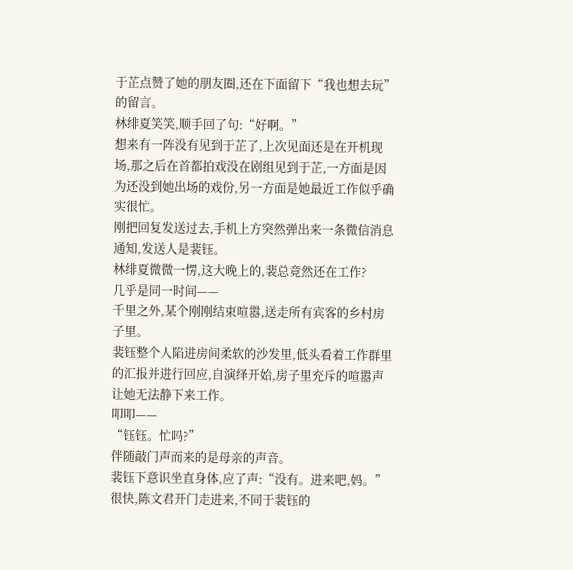于芷点赞了她的朋友圈,还在下面留下“我也想去玩”的留言。
林绯夏笑笑,顺手回了句:“好啊。”
想来有一阵没有见到于芷了,上次见面还是在开机现场,那之后在首都拍戏没在剧组见到于芷,一方面是因为还没到她出场的戏份,另一方面是她最近工作似乎确实很忙。
刚把回复发送过去,手机上方突然弹出来一条微信消息通知,发送人是裴钰。
林绯夏微微一愣,这大晚上的,裴总竟然还在工作?
几乎是同一时间——
千里之外,某个刚刚结束喧嚣,送走所有宾客的乡村房子里。
裴钰整个人陷进房间柔软的沙发里,低头看着工作群里的汇报并进行回应,自演绎开始,房子里充斥的喧嚣声让她无法静下来工作。
叩叩——
“钰钰。忙吗?”
伴随敲门声而来的是母亲的声音。
裴钰下意识坐直身体,应了声:“没有。进来吧,妈。”
很快,陈文君开门走进来,不同于裴钰的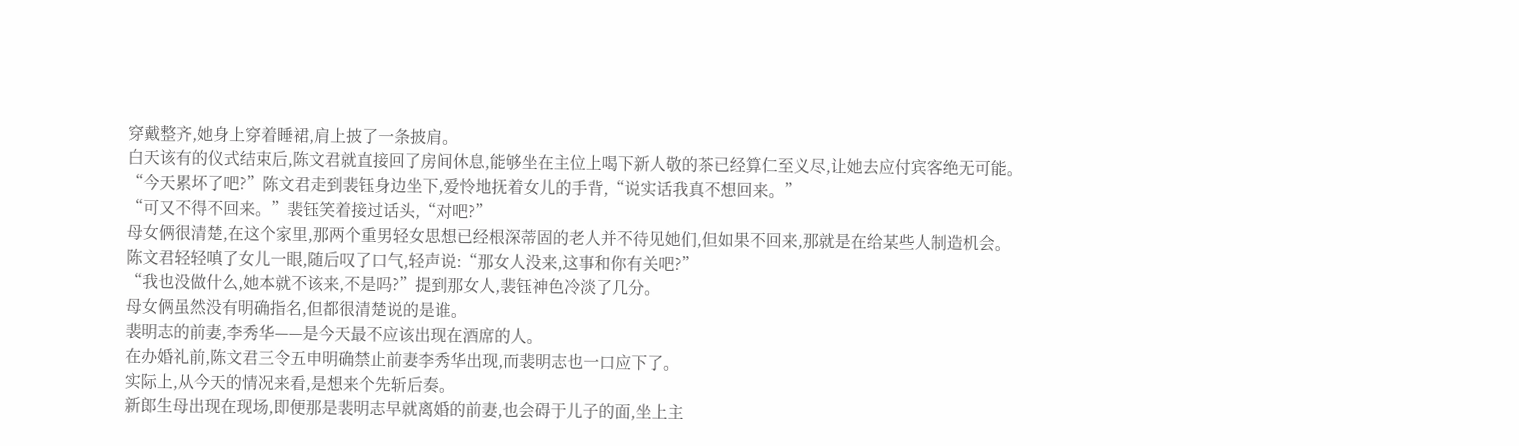穿戴整齐,她身上穿着睡裙,肩上披了一条披肩。
白天该有的仪式结束后,陈文君就直接回了房间休息,能够坐在主位上喝下新人敬的茶已经算仁至义尽,让她去应付宾客绝无可能。
“今天累坏了吧?”陈文君走到裴钰身边坐下,爱怜地抚着女儿的手背,“说实话我真不想回来。”
“可又不得不回来。”裴钰笑着接过话头,“对吧?”
母女俩很清楚,在这个家里,那两个重男轻女思想已经根深蒂固的老人并不待见她们,但如果不回来,那就是在给某些人制造机会。
陈文君轻轻嗔了女儿一眼,随后叹了口气,轻声说:“那女人没来,这事和你有关吧?”
“我也没做什么,她本就不该来,不是吗?”提到那女人,裴钰神色冷淡了几分。
母女俩虽然没有明确指名,但都很清楚说的是谁。
裴明志的前妻,李秀华——是今天最不应该出现在酒席的人。
在办婚礼前,陈文君三令五申明确禁止前妻李秀华出现,而裴明志也一口应下了。
实际上,从今天的情况来看,是想来个先斩后奏。
新郎生母出现在现场,即便那是裴明志早就离婚的前妻,也会碍于儿子的面,坐上主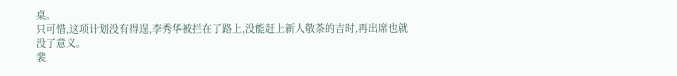桌。
只可惜,这项计划没有得逞,李秀华被拦在了路上,没能赶上新人敬茶的吉时,再出席也就没了意义。
裴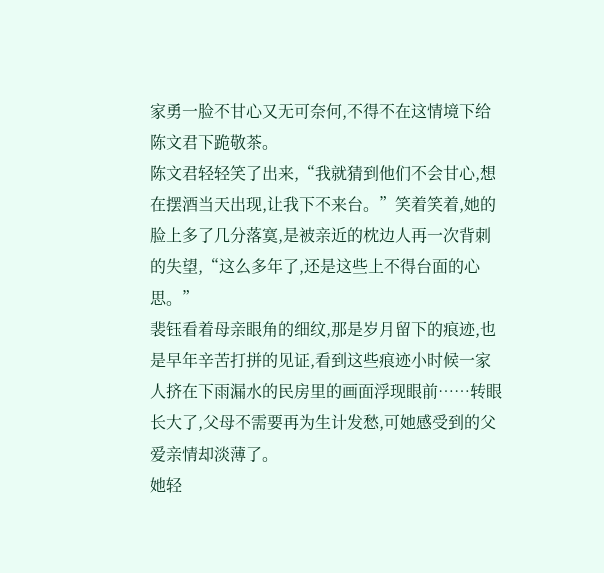家勇一脸不甘心又无可奈何,不得不在这情境下给陈文君下跪敬茶。
陈文君轻轻笑了出来,“我就猜到他们不会甘心,想在摆酒当天出现,让我下不来台。”笑着笑着,她的脸上多了几分落寞,是被亲近的枕边人再一次背刺的失望,“这么多年了,还是这些上不得台面的心思。”
裴钰看着母亲眼角的细纹,那是岁月留下的痕迹,也是早年辛苦打拼的见证,看到这些痕迹小时候一家人挤在下雨漏水的民房里的画面浮现眼前……转眼长大了,父母不需要再为生计发愁,可她感受到的父爱亲情却淡薄了。
她轻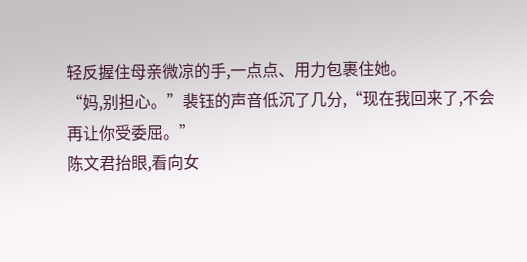轻反握住母亲微凉的手,一点点、用力包裹住她。
“妈,别担心。”裴钰的声音低沉了几分,“现在我回来了,不会再让你受委屈。”
陈文君抬眼,看向女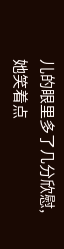儿的眼里多了几分欣慰,她笑着点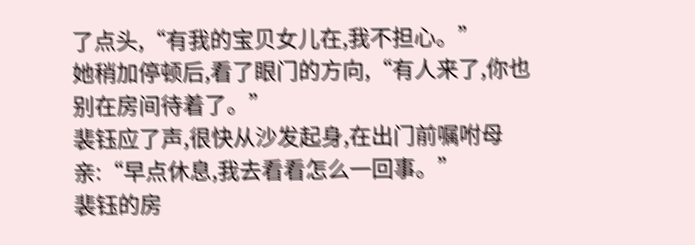了点头,“有我的宝贝女儿在,我不担心。”
她稍加停顿后,看了眼门的方向,“有人来了,你也别在房间待着了。”
裴钰应了声,很快从沙发起身,在出门前嘱咐母亲:“早点休息,我去看看怎么一回事。”
裴钰的房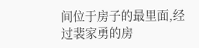间位于房子的最里面,经过裴家勇的房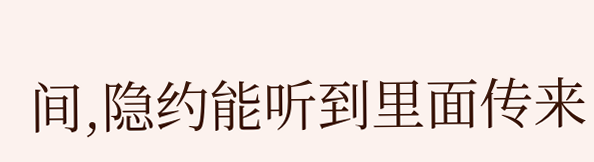间,隐约能听到里面传来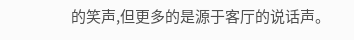的笑声,但更多的是源于客厅的说话声。